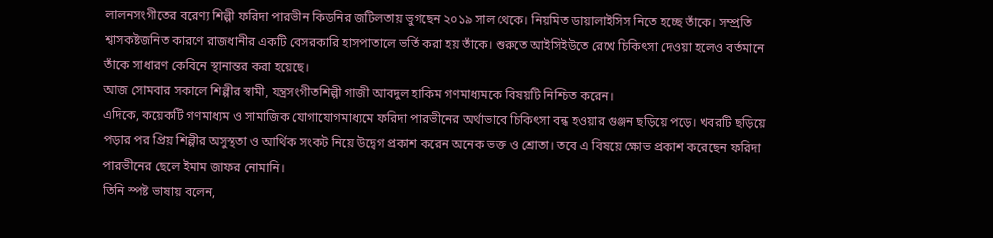লালনসংগীতের বরেণ্য শিল্পী ফরিদা পারভীন কিডনির জটিলতায় ভুগছেন ২০১৯ সাল থেকে। নিয়মিত ডায়ালাইসিস নিতে হচ্ছে তাঁকে। সম্প্রতি শ্বাসকষ্টজনিত কারণে রাজধানীর একটি বেসরকারি হাসপাতালে ভর্তি করা হয় তাঁকে। শুরুতে আইসিইউতে রেখে চিকিৎসা দেওয়া হলেও বর্তমানে তাঁকে সাধারণ কেবিনে স্থানান্তর করা হয়েছে।
আজ সোমবার সকালে শিল্পীর স্বামী, যন্ত্রসংগীতশিল্পী গাজী আবদুল হাকিম গণমাধ্যমকে বিষয়টি নিশ্চিত করেন।
এদিকে, কয়েকটি গণমাধ্যম ও সামাজিক যোগাযোগমাধ্যমে ফরিদা পারভীনের অর্থাভাবে চিকিৎসা বন্ধ হওয়ার গুঞ্জন ছড়িয়ে পড়ে। খবরটি ছড়িয়ে পড়ার পর প্রিয় শিল্পীর অসুস্থতা ও আর্থিক সংকট নিয়ে উদ্বেগ প্রকাশ করেন অনেক ভক্ত ও শ্রোতা। তবে এ বিষয়ে ক্ষোভ প্রকাশ করেছেন ফরিদা পারভীনের ছেলে ইমাম জাফর নোমানি।
তিনি স্পষ্ট ভাষায় বলেন,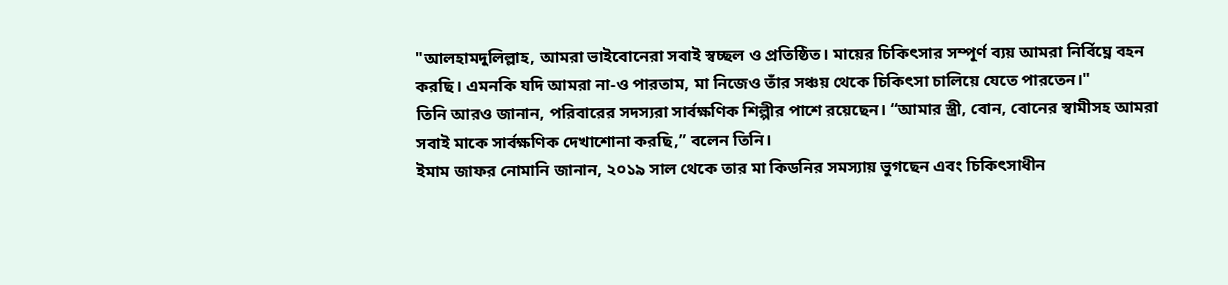"আলহামদুলিল্লাহ, আমরা ভাইবোনেরা সবাই স্বচ্ছল ও প্রতিষ্ঠিত। মায়ের চিকিৎসার সম্পূর্ণ ব্যয় আমরা নির্বিঘ্নে বহন করছি। এমনকি যদি আমরা না-ও পারতাম, মা নিজেও তাঁর সঞ্চয় থেকে চিকিৎসা চালিয়ে যেতে পারতেন।"
তিনি আরও জানান, পরিবারের সদস্যরা সার্বক্ষণিক শিল্পীর পাশে রয়েছেন। “আমার স্ত্রী, বোন, বোনের স্বামীসহ আমরা সবাই মাকে সার্বক্ষণিক দেখাশোনা করছি,” বলেন তিনি।
ইমাম জাফর নোমানি জানান, ২০১৯ সাল থেকে তার মা কিডনির সমস্যায় ভুগছেন এবং চিকিৎসাধীন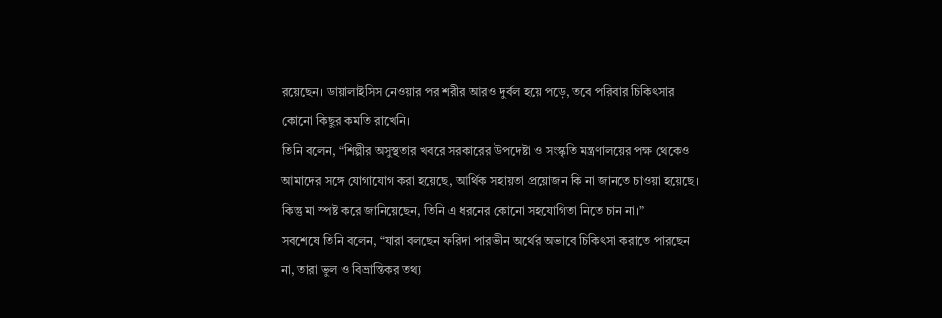রয়েছেন। ডায়ালাইসিস নেওয়ার পর শরীর আরও দুর্বল হয়ে পড়ে, তবে পরিবার চিকিৎসার কোনো কিছুর কমতি রাখেনি।
তিনি বলেন, “শিল্পীর অসুস্থতার খবরে সরকারের উপদেষ্টা ও সংস্কৃতি মন্ত্রণালয়ের পক্ষ থেকেও আমাদের সঙ্গে যোগাযোগ করা হয়েছে, আর্থিক সহায়তা প্রয়োজন কি না জানতে চাওয়া হয়েছে। কিন্তু মা স্পষ্ট করে জানিয়েছেন, তিনি এ ধরনের কোনো সহযোগিতা নিতে চান না।”
সবশেষে তিনি বলেন, “যারা বলছেন ফরিদা পারভীন অর্থের অভাবে চিকিৎসা করাতে পারছেন না, তারা ভুল ও বিভ্রান্তিকর তথ্য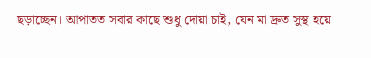ছড়াচ্ছেন। আপাতত সবার কাছে শুধু দোয়া চাই, যেন মা দ্রুত সুস্থ হয়ে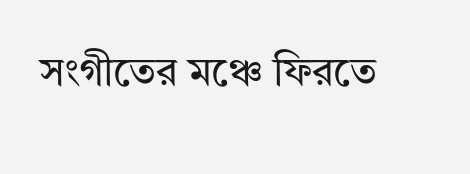সংগীতের মঞ্চে ফিরতে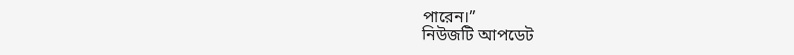পারেন।”
নিউজটি আপডেট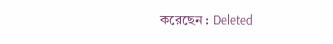করেছেন : Deleted